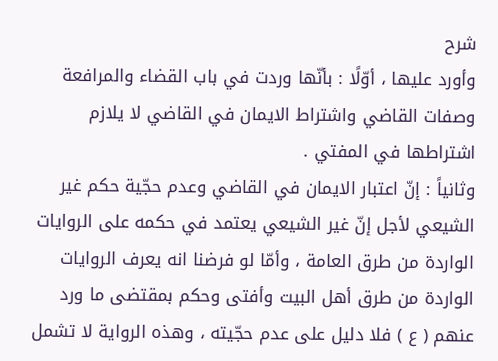شرح
وأورد عليها ، أوّلًا : بأنّها وردت في باب القضاء والمرافعة وصفات القاضي واشتراط الايمان في القاضي لا يلازم اشتراطها في المفتي .
وثانياً : إنّ اعتبار الايمان في القاضي وعدم حجّية حكم غير الشيعي لأجل إنّ غير الشيعي يعتمد في حكمه على الروايات الواردة من طرق العامة ، وأمّا لو فرضنا انه يعرف الروايات الواردة من طرق أهل البيت وأفتى وحكم بمقتضى ما ورد عنهم ( ع ) فلا دليل على عدم حجّيته ، وهذه الرواية لا تشمل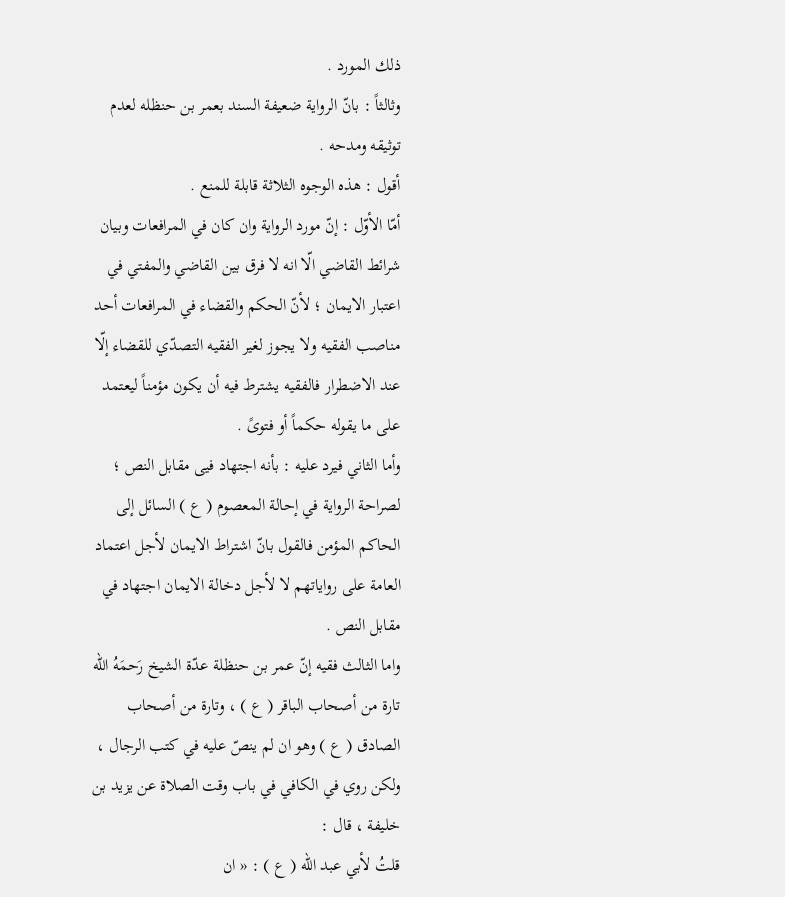ذلك المورد .
وثالثاً : بانّ الرواية ضعيفة السند بعمر بن حنظله لعدم توثيقه ومدحه .
أقول : هذه الوجوه الثلاثة قابلة للمنع .
أمّا الأوّل : إنّ مورد الرواية وان كان في المرافعات وبيان شرائط القاضي الّا انه لا فرق بين القاضي والمفتي في اعتبار الايمان ؛ لأنّ الحكم والقضاء في المرافعات أحد مناصب الفقيه ولا يجوز لغير الفقيه التصدّي للقضاء إلّا عند الاضطرار فالفقيه يشترط فيه أن يكون مؤمناً ليعتمد على ما يقوله حكماً أو فتوىً .
وأما الثاني فيرد عليه : بأنه اجتهاد فيى مقابل النص ؛ لصراحة الرواية في إحالة المعصوم ( ع ) السائل إلى الحاكم المؤمن فالقول بانّ اشتراط الايمان لأجل اعتماد العامة على رواياتهم لا لأجل دخالة الايمان اجتهاد في مقابل النص .
واما الثالث فقيه إنّ عمر بن حنظلة عدّة الشيخ رَحمَهُ الله تارة من أصحاب الباقر ( ع ) ، وتارة من أصحاب الصادق ( ع ) وهو ان لم ينصّ عليه في كتب الرجال ، ولكن روي في الكافي في باب وقت الصلاة عن يزيد بن خليفة ، قال :
قلتُ لأبي عبد الله ( ع ) : « ان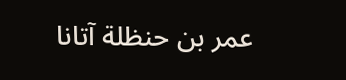عمر بن حنظلة آتانا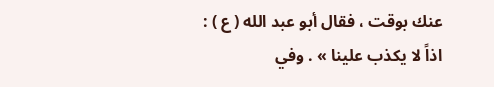عنك بوقت ، فقال أبو عبد الله ( ع ) : اذاً لا يكذب علينا » . وفي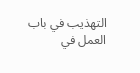التهذيب في باب العمل في